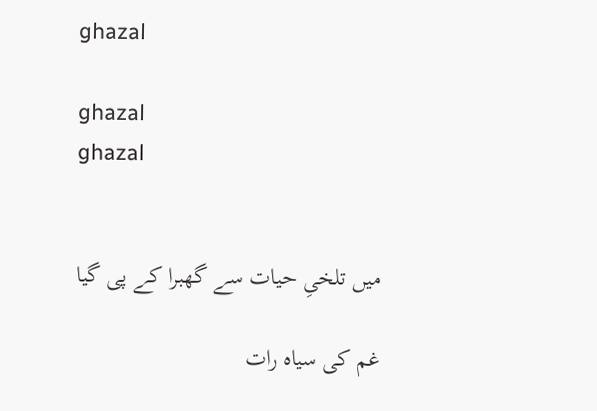ghazal

ghazal
ghazal


میں تلخیِ حیات سے گھبرا کے پی گیا

غم کی سیاہ رات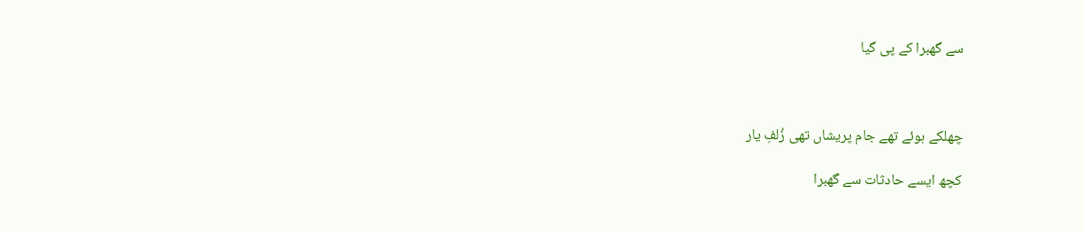سے گھبرا کے پی گیا



چھلکے ہوئے تھے جام پریشاں تھی زُلفِ یار

کچھ ایسے حادثات سے گھبرا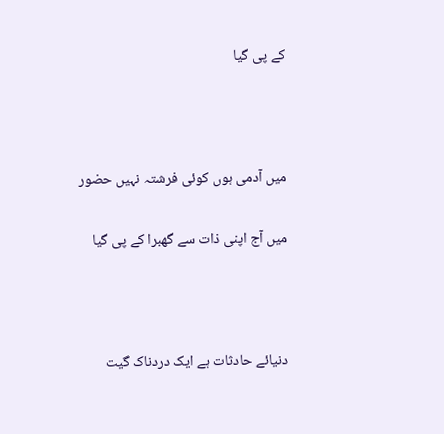کے پی گیا



میں آدمی ہوں کوئی فرشتہ نہیں حضور

میں آج اپنی ذات سے گھبرا کے پی گیا



دنیائے حادثات ہے ایک دردناک گیت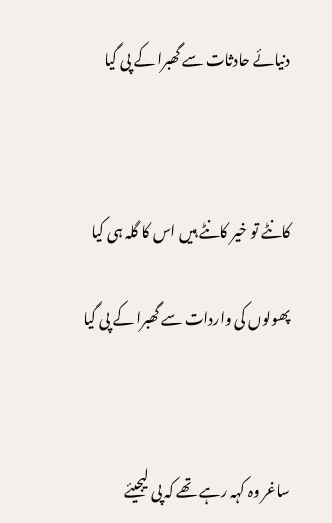دنیائے حادثات سے گھبرا کے پی گیا



کانٹے تو خیر کانٹے ہیں اس کا گلہ ہی کیا

پھولوں کی واردات سے گھبرا کے پی گیا



ساغر وہ کہہ رہے تھے کہ پی لیجیئے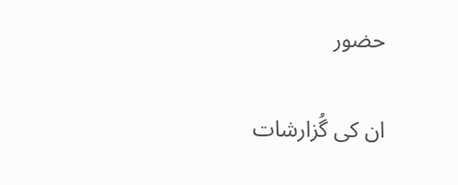حضور

ان کی گُزارشات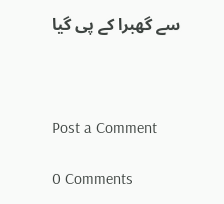سے گھبرا کے پی گیا



Post a Comment

0 Comments